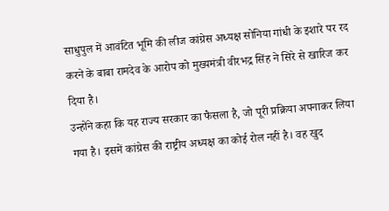साधुपुल में आवंटित भूमि की लीज कांग्रेस अध्यक्ष सोनिया गांधी के इशारे पर रद करने के बाबा रामदेव के आरोप को मुख्यमंत्री वीरभद्र सिंह ने सिरे से खारिज कर दिया है।
उन्होंने कहा कि यह राज्य सरकार का फैसला है, जो पूरी प्रक्रिया अपनाकर लिया गया है। इसमें कांग्रेस की राष्ट्रीय अध्यक्ष का कोई रोल नहीं है। वह खुद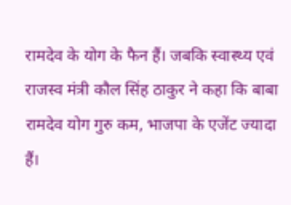रामदेव के योग के फैन हैं। जबकि स्वास्थ्य एवं राजस्व मंत्री कौल सिंह ठाकुर ने कहा कि बाबा रामदेव योग गुरु कम, भाजपा के एजेंट ज्यादा हैं।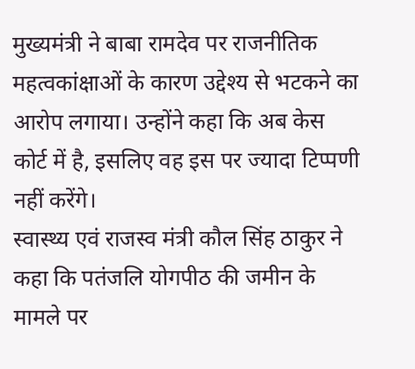मुख्यमंत्री ने बाबा रामदेव पर राजनीतिक महत्वकांक्षाओं के कारण उद्देश्य से भटकने का आरोप लगाया। उन्होंने कहा कि अब केस कोर्ट में है, इसलिए वह इस पर ज्यादा टिप्पणी नहीं करेंगे।
स्वास्थ्य एवं राजस्व मंत्री कौल सिंह ठाकुर ने कहा कि पतंजलि योगपीठ की जमीन के मामले पर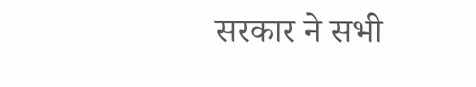सरकार ने सभी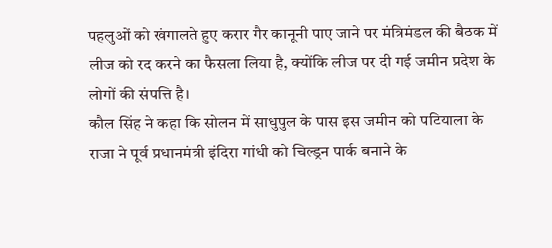पहलुओं को खंगालते हुए करार गैर कानूनी पाए जाने पर मंत्रिमंडल की बैठक में लीज को रद करने का फैसला लिया है, क्योंकि लीज पर दी गई जमीन प्रदेश के लोगों की संपत्ति है।
कौल सिंह ने कहा कि सोलन में साधुपुल के पास इस जमीन को पटियाला के राजा ने पूर्व प्रधानमंत्री इंदिरा गांधी को चिल्ड्रन पार्क बनाने के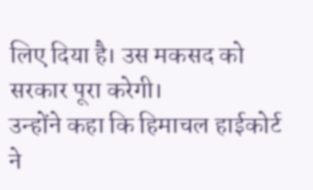लिए दिया है। उस मकसद को सरकार पूरा करेगी।
उन्होंने कहा कि हिमाचल हाईकोर्ट ने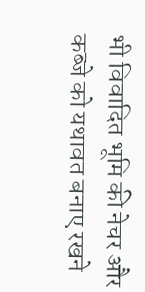भी विवादित भूमि की नेचर और कब्जे को यथावत बनाए रखने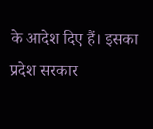के आदेश दिए हैं। इसका प्रदेश सरकार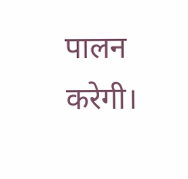पालन करेगी।